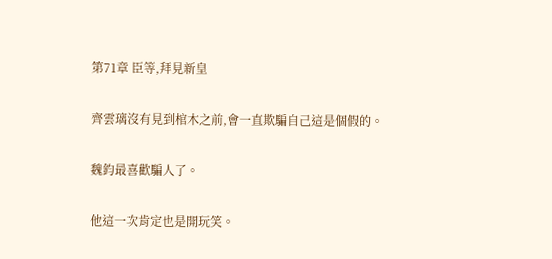第71章 臣等,拜見新皇

齊雲璃沒有見到棺木之前,會一直欺騙自己這是個假的。

魏鈞最喜歡騙人了。

他這一次肯定也是開玩笑。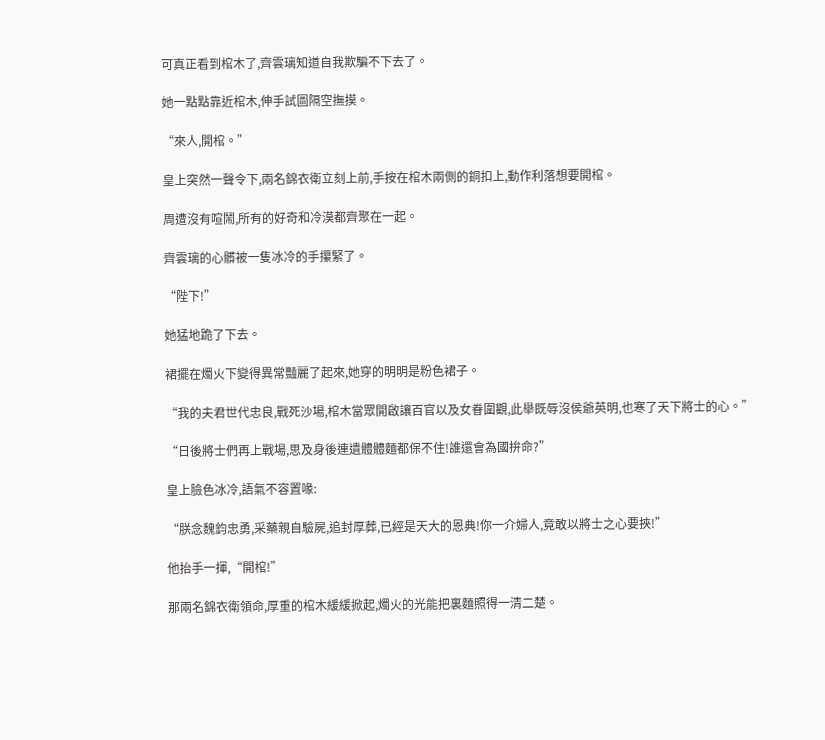可真正看到棺木了,齊雲璃知道自我欺騙不下去了。

她一點點靠近棺木,伸手試圖隔空撫摸。

“來人,開棺。”

皇上突然一聲令下,兩名錦衣衛立刻上前,手按在棺木兩側的銅扣上,動作利落想要開棺。

周遭沒有喧鬧,所有的好奇和冷漠都齊聚在一起。

齊雲璃的心髒被一隻冰冷的手攥緊了。

“陛下!”

她猛地跪了下去。

裙擺在燭火下變得異常豔麗了起來,她穿的明明是粉色裙子。

“我的夫君世代忠良,戰死沙場,棺木當眾開啟讓百官以及女眷圍觀,此舉既辱沒侯爺英明,也寒了天下將士的心。”

“日後將士們再上戰場,思及身後連遺體體麵都保不住!誰還會為國拚命?”

皇上臉色冰冷,語氣不容置喙:

“朕念魏鈞忠勇,采藥親自驗屍,追封厚葬,已經是天大的恩典!你一介婦人,竟敢以將士之心要挾!”

他抬手一揮,“開棺!”

那兩名錦衣衛領命,厚重的棺木緩緩掀起,燭火的光能把裏麵照得一清二楚。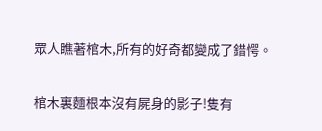眾人瞧著棺木,所有的好奇都變成了錯愕。

棺木裏麵根本沒有屍身的影子!隻有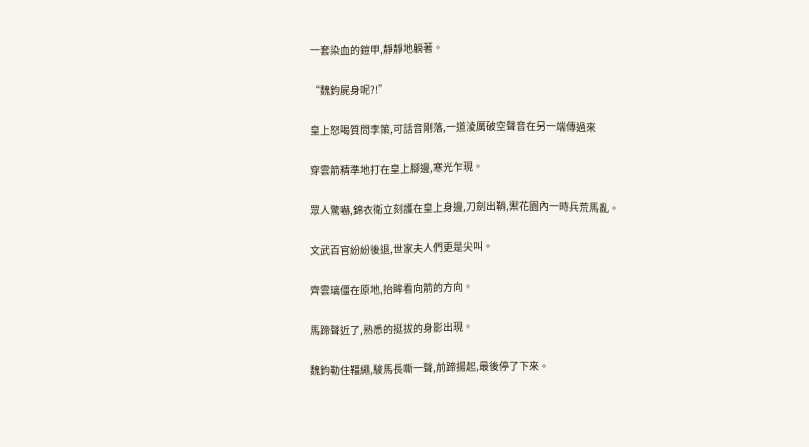一套染血的鎧甲,靜靜地躺著。

“魏鈞屍身呢?!”

皇上怒喝質問李策,可話音剛落,一道淩厲破空聲音在另一端傳過來

穿雲箭精準地打在皇上腳邊,寒光乍現。

眾人驚嚇,錦衣衛立刻護在皇上身邊,刀劍出鞘,禦花園內一時兵荒馬亂。

文武百官紛紛後退,世家夫人們更是尖叫。

齊雲璃僵在原地,抬眸看向箭的方向。

馬蹄聲近了,熟悉的挺拔的身影出現。

魏鈞勒住韁繩,駿馬長嘶一聲,前蹄揚起,最後停了下來。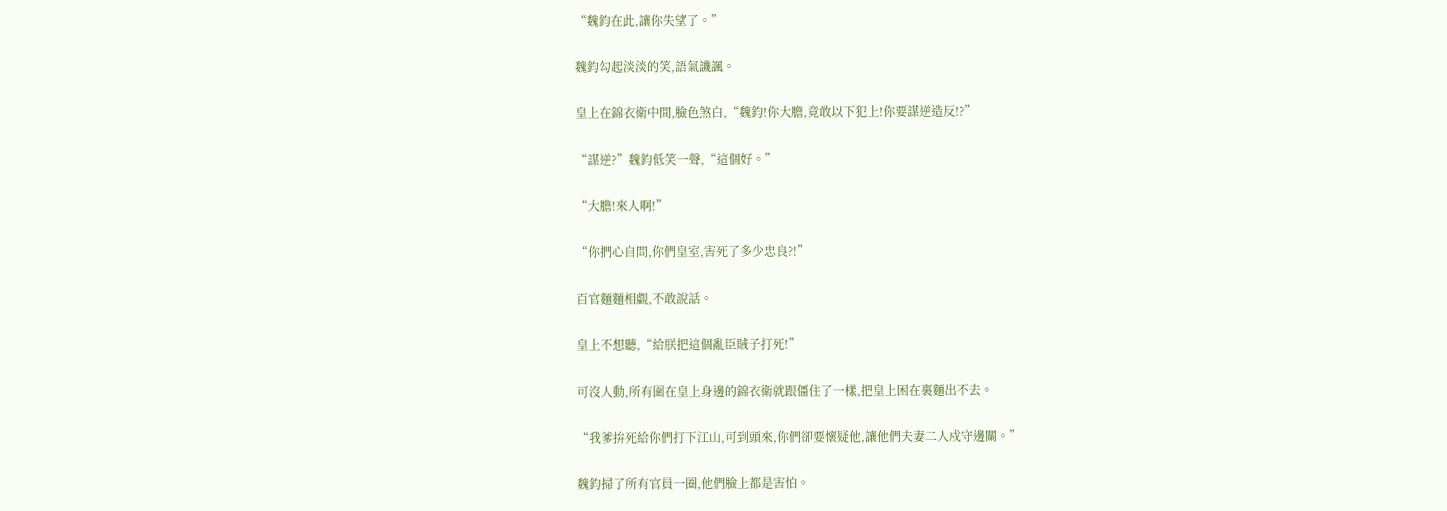“魏鈞在此,讓你失望了。”

魏鈞勾起淡淡的笑,語氣譏諷。

皇上在錦衣衛中間,臉色煞白,“魏鈞!你大膽,竟敢以下犯上!你要謀逆造反!?”

“謀逆?”魏鈞低笑一聲,“這個好。”

“大膽!來人啊!”

“你捫心自問,你們皇室,害死了多少忠良?!”

百官麵麵相覷,不敢說話。

皇上不想聽,“給朕把這個亂臣賊子打死!”

可沒人動,所有圍在皇上身邊的錦衣衛就跟僵住了一樣,把皇上困在裏麵出不去。

“我爹拚死給你們打下江山,可到頭來,你們卻要懷疑他,讓他們夫妻二人戍守邊關。”

魏鈞掃了所有官員一圈,他們臉上都是害怕。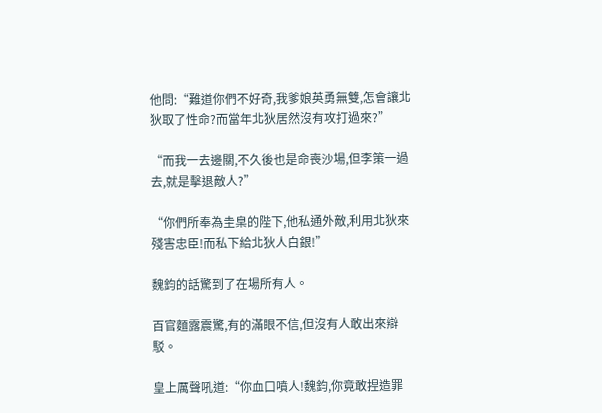他問:“難道你們不好奇,我爹娘英勇無雙,怎會讓北狄取了性命?而當年北狄居然沒有攻打過來?”

“而我一去邊關,不久後也是命喪沙場,但李策一過去,就是擊退敵人?”

“你們所奉為圭臬的陛下,他私通外敵,利用北狄來殘害忠臣!而私下給北狄人白銀!”

魏鈞的話驚到了在場所有人。

百官麵露震驚,有的滿眼不信,但沒有人敢出來辯駁。

皇上厲聲吼道:“你血口噴人!魏鈞,你竟敢捏造罪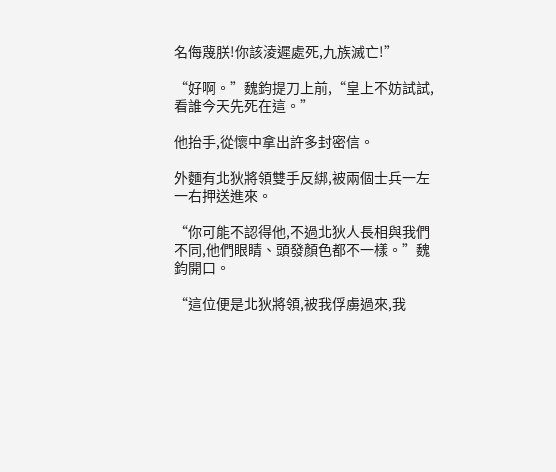名侮蔑朕!你該淩遲處死,九族滅亡!”

“好啊。”魏鈞提刀上前,“皇上不妨試試,看誰今天先死在這。”

他抬手,從懷中拿出許多封密信。

外麵有北狄將領雙手反綁,被兩個士兵一左一右押送進來。

“你可能不認得他,不過北狄人長相與我們不同,他們眼睛、頭發顏色都不一樣。”魏鈞開口。

“這位便是北狄將領,被我俘虜過來,我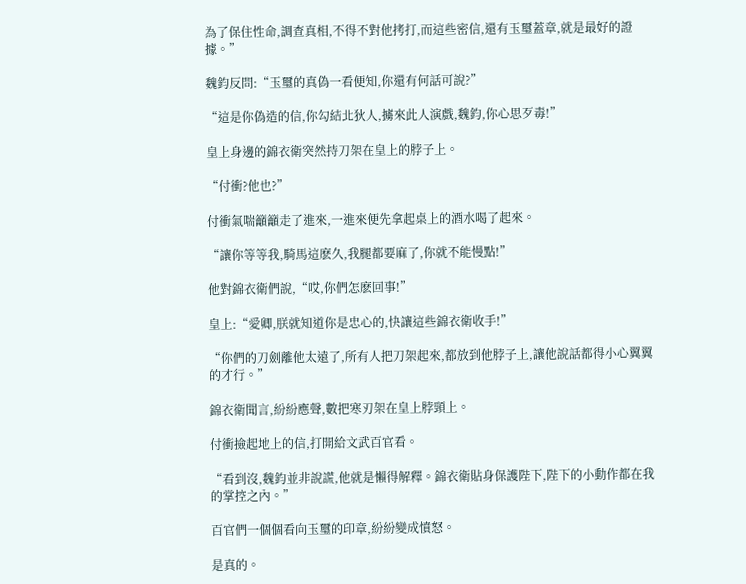為了保住性命,調查真相,不得不對他拷打,而這些密信,還有玉璽蓋章,就是最好的證據。”

魏鈞反問:“玉璽的真偽一看便知,你還有何話可說?”

“這是你偽造的信,你勾結北狄人,擄來此人演戲,魏鈞,你心思歹毒!”

皇上身邊的錦衣衛突然持刀架在皇上的脖子上。

“付衝?他也?”

付衝氣喘籲籲走了進來,一進來便先拿起桌上的酒水喝了起來。

“讓你等等我,騎馬這麽久,我腿都要麻了,你就不能慢點!”

他對錦衣衛們說,“哎,你們怎麽回事!”

皇上:“愛卿,朕就知道你是忠心的,快讓這些錦衣衛收手!”

“你們的刀劍離他太遠了,所有人把刀架起來,都放到他脖子上,讓他說話都得小心翼翼的才行。”

錦衣衛聞言,紛紛應聲,數把寒刃架在皇上脖頸上。

付衝撿起地上的信,打開給文武百官看。

“看到沒,魏鈞並非說謊,他就是懶得解釋。錦衣衛貼身保護陛下,陛下的小動作都在我的掌控之內。”

百官們一個個看向玉璽的印章,紛紛變成憤怒。

是真的。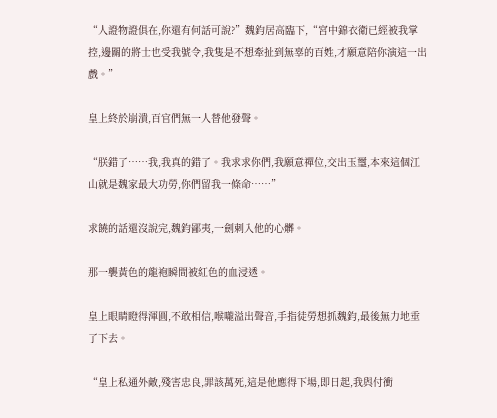“人證物證俱在,你還有何話可說?”魏鈞居高臨下,“宮中錦衣衛已經被我掌控,邊關的將士也受我號令,我隻是不想牽扯到無辜的百姓,才願意陪你演這一出戲。”

皇上終於崩潰,百官們無一人替他發聲。

“朕錯了……我,我真的錯了。我求求你們,我願意禪位,交出玉璽,本來這個江山就是魏家最大功勞,你們留我一條命……”

求饒的話還沒說完,魏鈞鄙夷,一劍刺入他的心髒。

那一襲黃色的龍袍瞬間被紅色的血浸透。

皇上眼睛瞪得渾圓,不敢相信,喉嚨溢出聲音,手指徒勞想抓魏鈞,最後無力地垂了下去。

“皇上私通外敵,殘害忠良,罪該萬死,這是他應得下場,即日起,我與付衝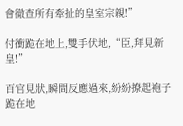會徹查所有牽扯的皇室宗親!”

付衝跪在地上,雙手伏地,“臣,拜見新皇!”

百官見狀,瞬間反應過來,紛紛撩起袍子跪在地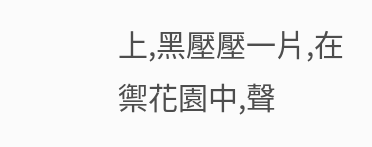上,黑壓壓一片,在禦花園中,聲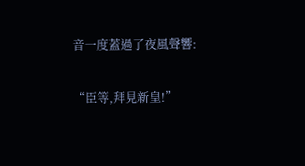音一度蓋過了夜風聲響:

“臣等,拜見新皇!”